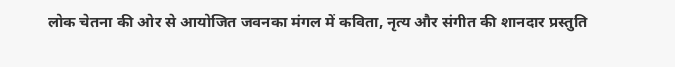लोक चेतना की ओर से आयोजित जवनका मंगल में कविता, नृत्य और संगीत की शानदार प्रस्तुति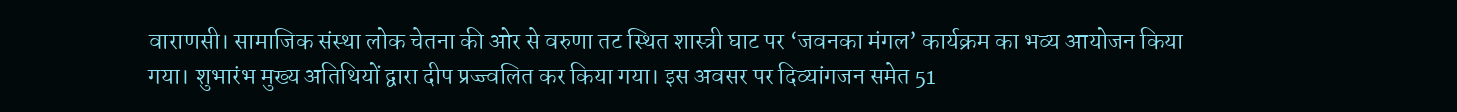वाराणसी। सामाजिक संस्था लोक चेतना की ओर से वरुणा तट स्थित शास्त्री घाट पर ‘जवनका मंगल’ कार्यक्रम का भव्य आयोजन किया गया। शुभारंभ मुख्य अतिथियों द्वारा दीप प्रज्ज्वलित कर किया गया। इस अवसर पर दिव्यांगजन समेत 51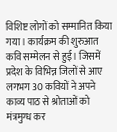विशिष्ट लोगों को सम्मानित किया गया। कार्यक्रम की शुरुआत कवि सम्मेलन से हुई। जिसमें प्रदेश के विभिन्न जिलों से आए लगभग 30 कवियों ने अपने काव्य पाठ से श्रोताओं को मंत्रमुग्ध कर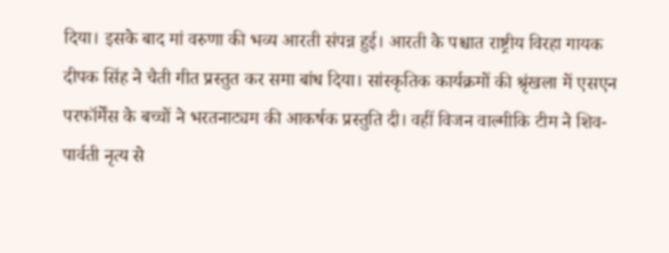दिया। इसके बाद मां वरुणा की भव्य आरती संपन्न हुई। आरती के पश्चात राष्ट्रीय विरहा गायक दीपक सिंह ने चैती गीत प्रस्तुत कर समा बांध दिया। सांस्कृतिक कार्यक्रमों की श्रृंखला में एसएन परफॉर्मेंस के बच्चों ने भरतनाट्यम की आकर्षक प्रस्तुति दी। वहीं विजन वाल्मीकि टीम ने शिव-पार्वती नृत्य से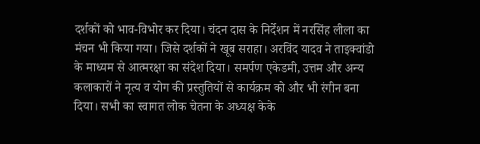दर्शकों को भाव-विभोर कर दिया। चंदन दास के निर्देशन में नरसिंह लीला का मंचन भी किया गया। जिसे दर्शकों ने खूब सराहा। अरविंद यादव ने ताइक्वांडो के माध्यम से आत्मरक्षा का संदेश दिया। समर्पण एकेडमी, उत्तम और अन्य कलाकारों ने नृत्य व योग की प्रस्तुतियों से कार्यक्रम को और भी रंगीन बना दिया। सभी का स्वागत लोक चेतना के अध्यक्ष केके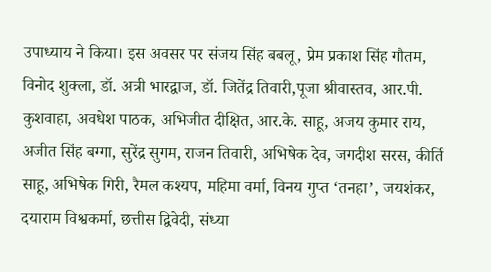उपाध्याय ने किया। इस अवसर पर संजय सिंह बबलू, प्रेम प्रकाश सिंह गौतम, विनोद शुक्ला, डॉ. अत्री भारद्वाज, डॉ. जितेंद्र तिवारी,पूजा श्रीवास्तव, आर.पी. कुशवाहा, अवधेश पाठक, अभिजीत दीक्षित, आर.के. साहू, अजय कुमार राय, अजीत सिंह बग्गा, सुरेंद्र सुगम, राजन तिवारी, अभिषेक देव, जगदीश सरस, कीर्ति साहू, अभिषेक गिरी, रैमल कश्यप, महिमा वर्मा, विनय गुप्त ‘तनहा’, जयशंकर, दयाराम विश्वकर्मा, छत्तीस द्विवेदी, संध्या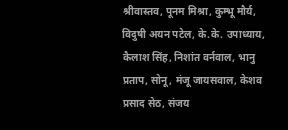श्रीवास्तव, पूनम मिश्रा, कुम्भू मौर्य, विदुषी अयन पटेल, के.के. उपाध्याय, कैलाश सिंह, निशांत वर्नवाल, भानु प्रताप, सोनू, मंजू जायसवाल, केशव प्रसाद सेठ, संजय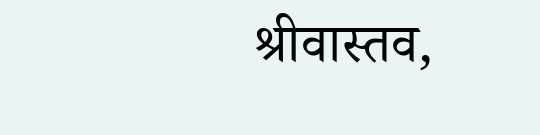श्रीवास्तव,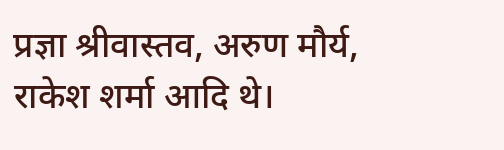प्रज्ञा श्रीवास्तव, अरुण मौर्य, राकेश शर्मा आदि थे।